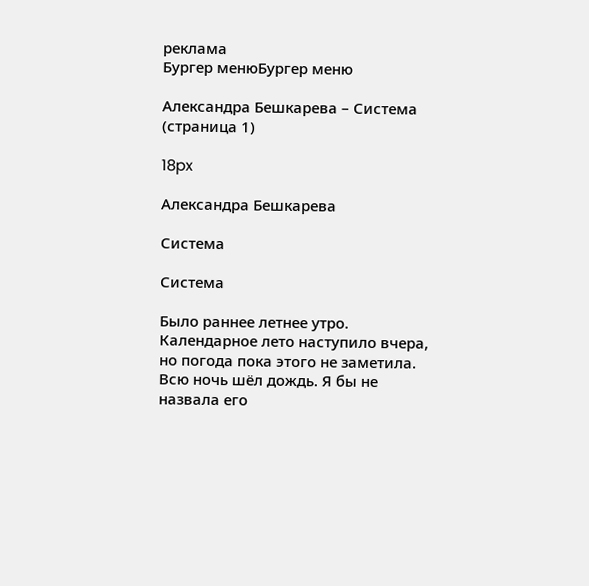реклама
Бургер менюБургер меню

Александра Бешкарева – Система (страница 1)

18px

Александра Бешкарева

Система

Система

Было раннее летнее утро. Календарное лето наступило вчера, но погода пока этого не заметила. Всю ночь шёл дождь. Я бы не назвала его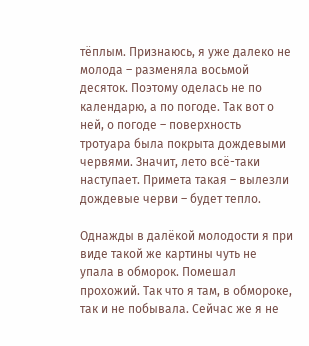тёплым. Признаюсь, я уже далеко не молода – разменяла восьмой десяток. Поэтому оделась не по календарю, а по погоде. Так вот о ней, о погоде – поверхность тротуара была покрыта дождевыми червями. Значит, лето всё-таки наступает. Примета такая – вылезли дождевые черви – будет тепло.

Однажды в далёкой молодости я при виде такой же картины чуть не упала в обморок. Помешал прохожий. Так что я там, в обмороке, так и не побывала. Сейчас же я не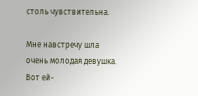столь чувствительна.

Мне навстречу шла очень молодая девушка. Вот ей-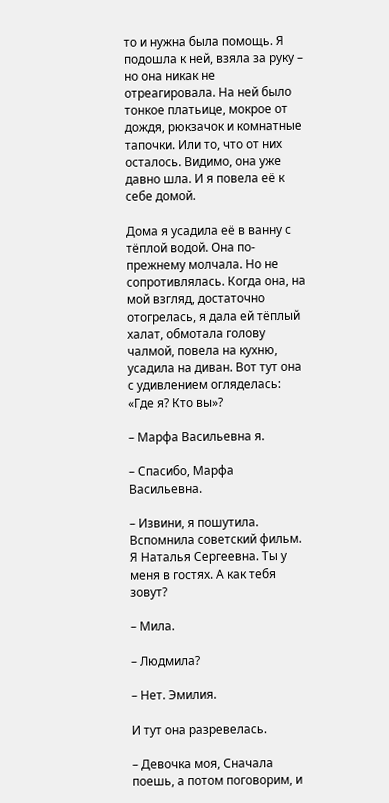то и нужна была помощь. Я подошла к ней, взяла за руку – но она никак не отреагировала. На ней было тонкое платьице, мокрое от дождя, рюкзачок и комнатные тапочки. Или то, что от них осталось. Видимо, она уже давно шла. И я повела её к себе домой.

Дома я усадила её в ванну с тёплой водой. Она по-прежнему молчала. Но не сопротивлялась. Когда она, на мой взгляд, достаточно отогрелась, я дала ей тёплый халат, обмотала голову чалмой, повела на кухню, усадила на диван. Вот тут она с удивлением огляделась: «Где я? Кто вы»?

– Марфа Васильевна я.

– Спасибо, Марфа Васильевна.

– Извини, я пошутила. Вспомнила советский фильм. Я Наталья Сергеевна. Ты у меня в гостях. А как тебя зовут?

– Мила.

– Людмила?

– Нет. Эмилия.

И тут она разревелась.

– Девочка моя, Сначала поешь, а потом поговорим, и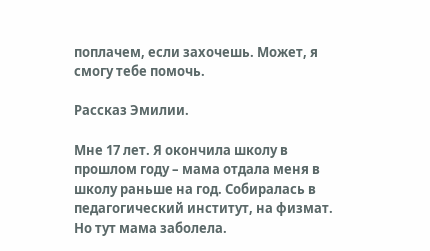поплачем, если захочешь. Может, я смогу тебе помочь.

Рассказ Эмилии.

Мне 17 лет. Я окончила школу в прошлом году – мама отдала меня в школу раньше на год. Собиралась в педагогический институт, на физмат. Но тут мама заболела.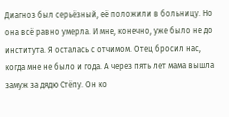Диагноз был серьёзный, её положили в больницу. Но она всё равно умерла. И мне, конечно, уже было не до института. Я осталась с отчимом. Отец бросил нас, когда мне не было и года. А через пять лет мама вышла замуж за дядю Стёпу. Он ко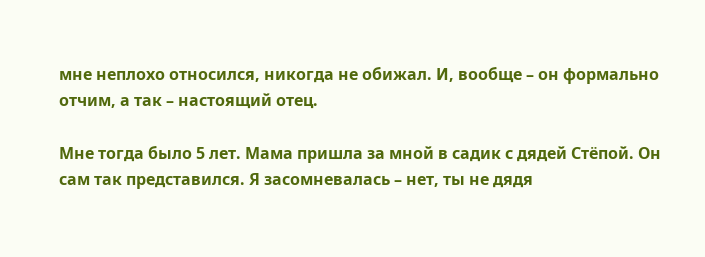мне неплохо относился, никогда не обижал. И, вообще – он формально отчим, а так – настоящий отец.

Мне тогда было 5 лет. Мама пришла за мной в садик с дядей Стёпой. Он сам так представился. Я засомневалась – нет, ты не дядя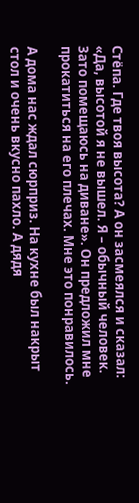Стёпа. Где твоя высота? А он засмеялся и сказал: «Да, высотой я не вышел. Я – обычный человек. Зато помещаюсь на диване». Он предложил мне прокатиться на его плечах. Мне это понравилось.

А дома нас ждал сюрприз. На кухне был накрыт стол и очень вкусно пахло. А дядя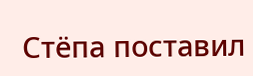Стёпа поставил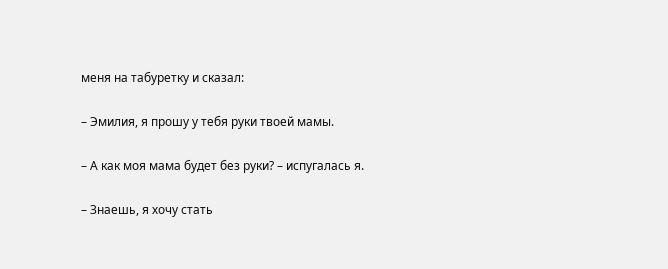меня на табуретку и сказал:

– Эмилия, я прошу у тебя руки твоей мамы.

– А как моя мама будет без руки? – испугалась я.

– Знаешь, я хочу стать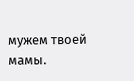мужем твоей мамы.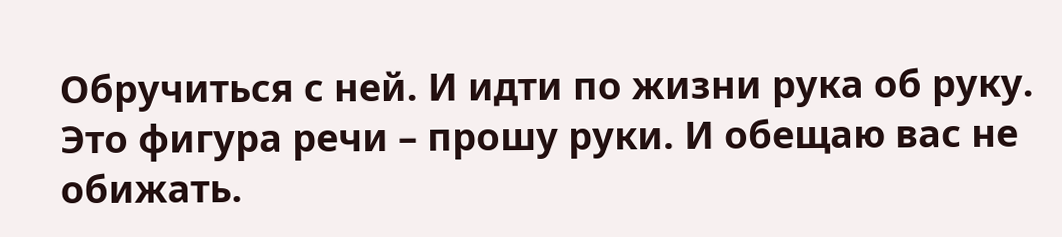Обручиться с ней. И идти по жизни рука об руку. Это фигура речи – прошу руки. И обещаю вас не обижать.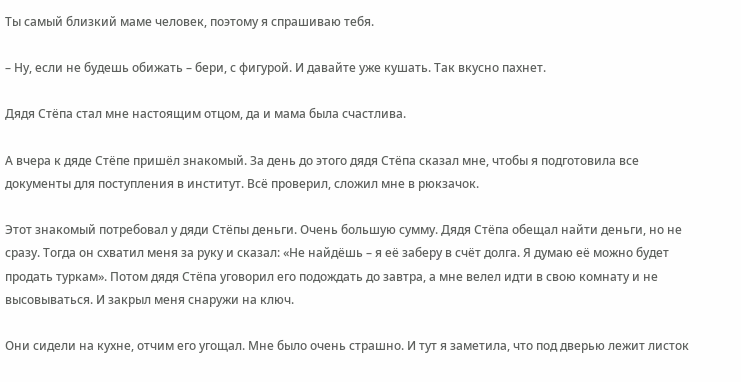Ты самый близкий маме человек, поэтому я спрашиваю тебя.

– Ну, если не будешь обижать – бери, с фигурой. И давайте уже кушать. Так вкусно пахнет.

Дядя Стёпа стал мне настоящим отцом, да и мама была счастлива.

А вчера к дяде Стёпе пришёл знакомый. За день до этого дядя Стёпа сказал мне, чтобы я подготовила все документы для поступления в институт. Всё проверил, сложил мне в рюкзачок.

Этот знакомый потребовал у дяди Стёпы деньги. Очень большую сумму. Дядя Стёпа обещал найти деньги, но не сразу. Тогда он схватил меня за руку и сказал: «Не найдёшь – я её заберу в счёт долга. Я думаю её можно будет продать туркам». Потом дядя Стёпа уговорил его подождать до завтра, а мне велел идти в свою комнату и не высовываться. И закрыл меня снаружи на ключ.

Они сидели на кухне, отчим его угощал. Мне было очень страшно. И тут я заметила, что под дверью лежит листок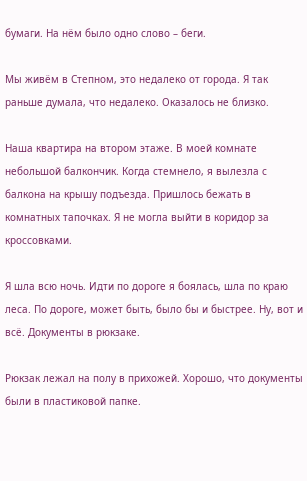бумаги. На нём было одно слово – беги.

Мы живём в Степном, это недалеко от города. Я так раньше думала, что недалеко. Оказалось не близко.

Наша квартира на втором этаже. В моей комнате небольшой балкончик. Когда стемнело, я вылезла с балкона на крышу подъезда. Пришлось бежать в комнатных тапочках. Я не могла выйти в коридор за кроссовками.

Я шла всю ночь. Идти по дороге я боялась, шла по краю леса. По дороге, может быть, было бы и быстрее. Ну, вот и всё. Документы в рюкзаке.

Рюкзак лежал на полу в прихожей. Хорошо, что документы были в пластиковой папке.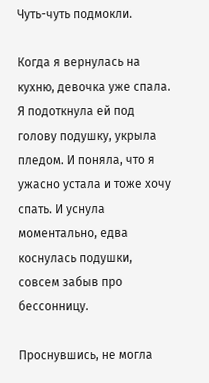Чуть-чуть подмокли.

Когда я вернулась на кухню, девочка уже спала. Я подоткнула ей под голову подушку, укрыла пледом. И поняла, что я ужасно устала и тоже хочу спать. И уснула моментально, едва коснулась подушки, совсем забыв про бессонницу.

Проснувшись, не могла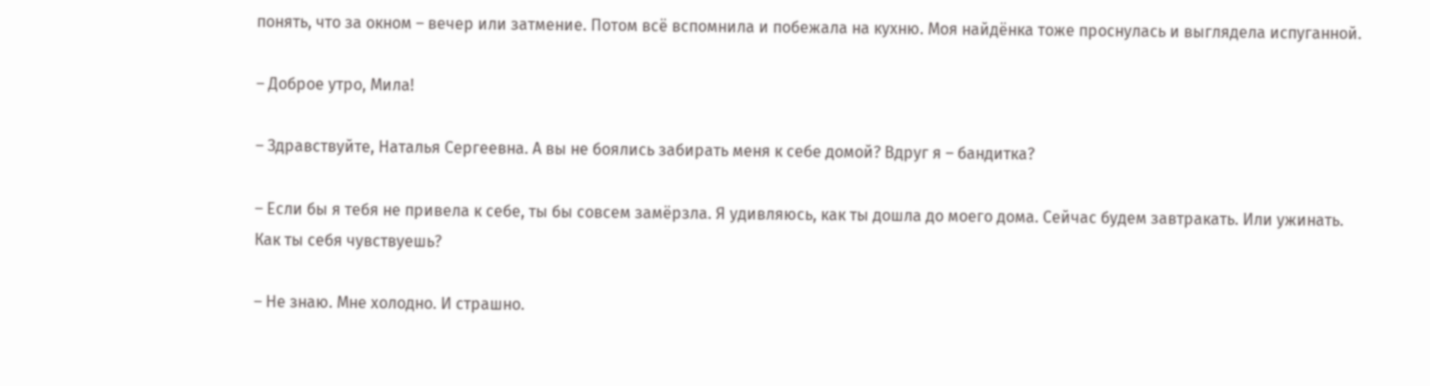понять, что за окном – вечер или затмение. Потом всё вспомнила и побежала на кухню. Моя найдёнка тоже проснулась и выглядела испуганной.

– Доброе утро, Мила!

– Здравствуйте, Наталья Сергеевна. А вы не боялись забирать меня к себе домой? Вдруг я – бандитка?

– Если бы я тебя не привела к себе, ты бы совсем замёрзла. Я удивляюсь, как ты дошла до моего дома. Сейчас будем завтракать. Или ужинать. Как ты себя чувствуешь?

– Не знаю. Мне холодно. И страшно.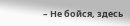– Не бойся, здесь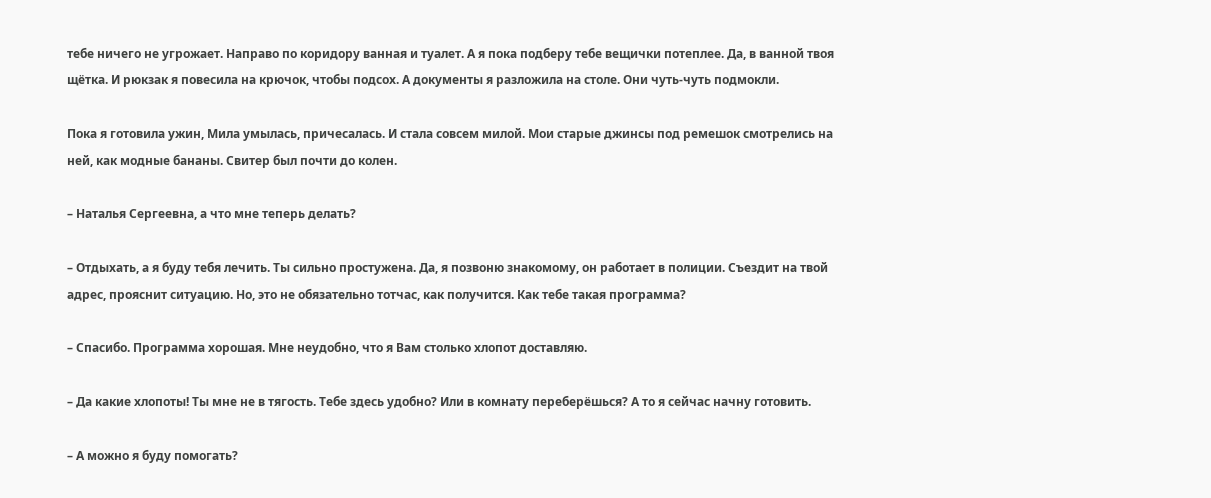тебе ничего не угрожает. Направо по коридору ванная и туалет. А я пока подберу тебе вещички потеплее. Да, в ванной твоя щётка. И рюкзак я повесила на крючок, чтобы подсох. А документы я разложила на столе. Они чуть-чуть подмокли.

Пока я готовила ужин, Мила умылась, причесалась. И стала совсем милой. Мои старые джинсы под ремешок смотрелись на ней, как модные бананы. Свитер был почти до колен.

– Наталья Сергеевна, а что мне теперь делать?

– Отдыхать, а я буду тебя лечить. Ты сильно простужена. Да, я позвоню знакомому, он работает в полиции. Съездит на твой адрес, прояснит ситуацию. Но, это не обязательно тотчас, как получится. Как тебе такая программа?

– Спасибо. Программа хорошая. Мне неудобно, что я Вам столько хлопот доставляю.

– Да какие хлопоты! Ты мне не в тягость. Тебе здесь удобно? Или в комнату переберёшься? А то я сейчас начну готовить.

– А можно я буду помогать?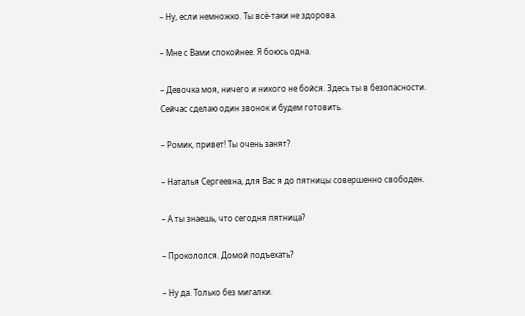– Ну, если немножко. Ты всё-таки не здорова.

– Мне с Вами спокойнее. Я боюсь одна.

– Девочка моя, ничего и никого не бойся. Здесь ты в безопасности. Сейчас сделаю один звонок и будем готовить.

– Ромик, привет! Ты очень занят?

– Наталья Сергеевна, для Вас я до пятницы совершенно свободен.

– А ты знаешь, что сегодня пятница?

– Прокололся. Домой подъехать?

– Ну да. Только без мигалки.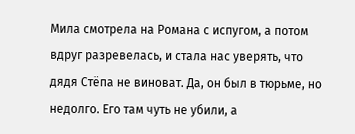Мила смотрела на Романа с испугом, а потом вдруг разревелась, и стала нас уверять, что дядя Стёпа не виноват. Да, он был в тюрьме, но недолго. Его там чуть не убили, а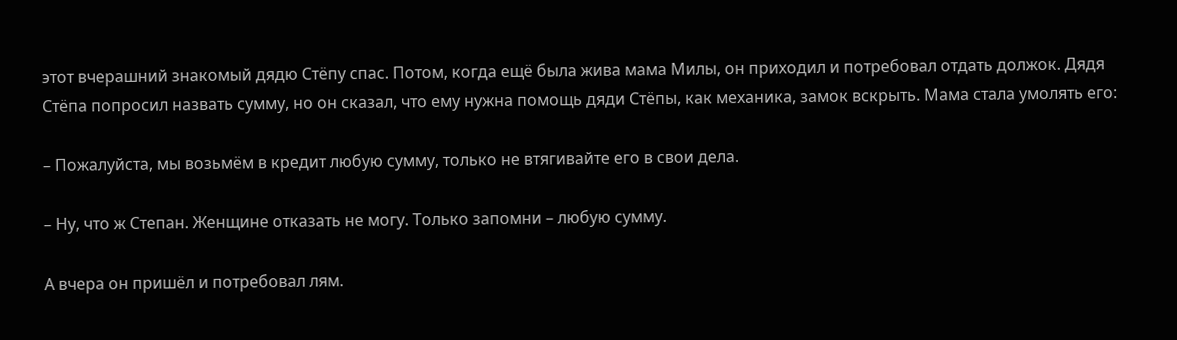этот вчерашний знакомый дядю Стёпу спас. Потом, когда ещё была жива мама Милы, он приходил и потребовал отдать должок. Дядя Стёпа попросил назвать сумму, но он сказал, что ему нужна помощь дяди Стёпы, как механика, замок вскрыть. Мама стала умолять его:

– Пожалуйста, мы возьмём в кредит любую сумму, только не втягивайте его в свои дела.

– Ну, что ж Степан. Женщине отказать не могу. Только запомни – любую сумму.

А вчера он пришёл и потребовал лям.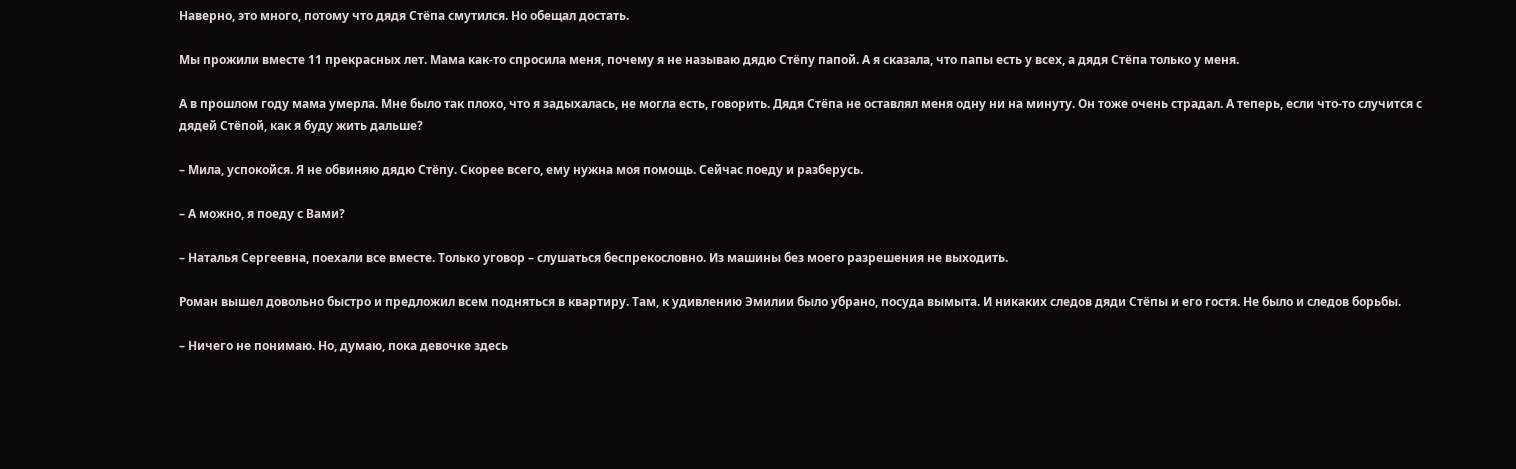Наверно, это много, потому что дядя Стёпа смутился. Но обещал достать.

Мы прожили вместе 11 прекрасных лет. Мама как-то спросила меня, почему я не называю дядю Стёпу папой. А я сказала, что папы есть у всех, а дядя Стёпа только у меня.

А в прошлом году мама умерла. Мне было так плохо, что я задыхалась, не могла есть, говорить. Дядя Стёпа не оставлял меня одну ни на минуту. Он тоже очень страдал. А теперь, если что-то случится с дядей Стёпой, как я буду жить дальше?

– Мила, успокойся. Я не обвиняю дядю Стёпу. Скорее всего, ему нужна моя помощь. Сейчас поеду и разберусь.

– А можно, я поеду с Вами?

– Наталья Сергеевна, поехали все вместе. Только уговор – слушаться беспрекословно. Из машины без моего разрешения не выходить.

Роман вышел довольно быстро и предложил всем подняться в квартиру. Там, к удивлению Эмилии было убрано, посуда вымыта. И никаких следов дяди Стёпы и его гостя. Не было и следов борьбы.

– Ничего не понимаю. Но, думаю, пока девочке здесь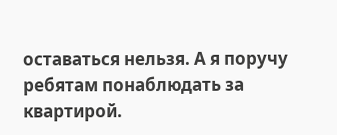оставаться нельзя. А я поручу ребятам понаблюдать за квартирой.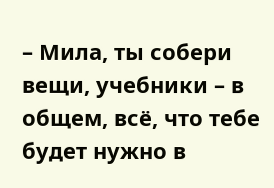– Мила, ты собери вещи, учебники – в общем, всё, что тебе будет нужно в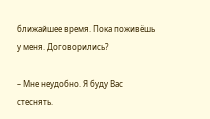ближайшее время. Пока поживёшь у меня. Договорились?

– Мне неудобно. Я буду Вас стеснять.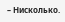– Нисколько.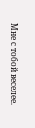Мне с тобой веселее.